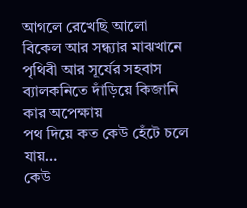আগলে রেখেছি আলো
বিকেল আর সন্ধ্যার মাঝখানে পৃথিবী আর সূর্যের সহবাস
ব্যালকনিতে দাঁড়িয়ে কিজানি কার অপেক্ষায়
পথ দিয়ে কত কেউ হেঁটে চলে যায়…
কেউ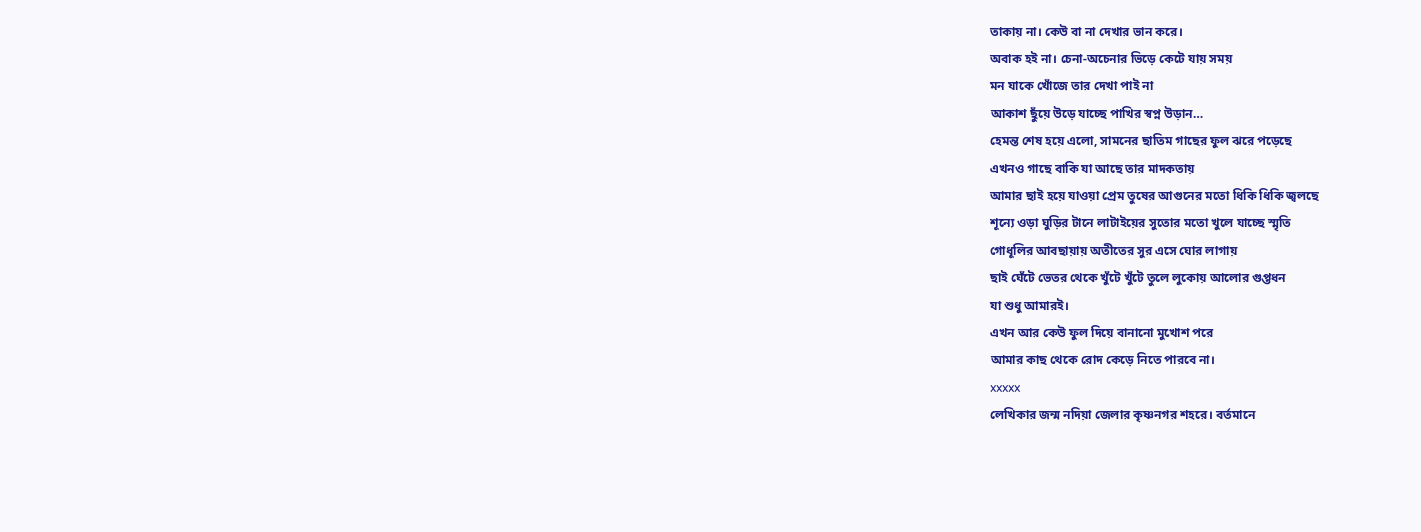তাকায় না। কেউ বা না দেখার ভান করে।
অবাক হই না। চেনা-অচেনার ভিড়ে কেটে যায় সময়
মন যাকে খোঁজে তার দেখা পাই না
আকাশ ছুঁয়ে উড়ে যাচ্ছে পাখির স্বপ্ন উড়ান…
হেমন্ত শেষ হয়ে এলো, সামনের ছাতিম গাছের ফুল ঝরে পড়েছে
এখনও গাছে বাকি যা আছে তার মাদকতায়
আমার ছাই হয়ে যাওয়া প্রেম তুষের আগুনের মতো ধিকি ধিকি জ্বলছে
শূন্যে ওড়া ঘুড়ির টানে লাটাইয়ের সুতোর মতো খুলে যাচ্ছে স্মৃতি
গোধূলির আবছায়ায় অতীতের সুর এসে ঘোর লাগায়
ছাই ঘেঁটে ভেতর থেকে খুঁটে খুঁটে তুলে লুকোয় আলোর গুপ্তধন
যা শুধু আমারই।
এখন আর কেউ ফুল দিয়ে বানানো মুখোশ পরে
আমার কাছ থেকে রোদ কেড়ে নিতে পারবে না।
xxxxx
লেখিকার জন্ম নদিয়া জেলার কৃষ্ণনগর শহরে। বর্তমানে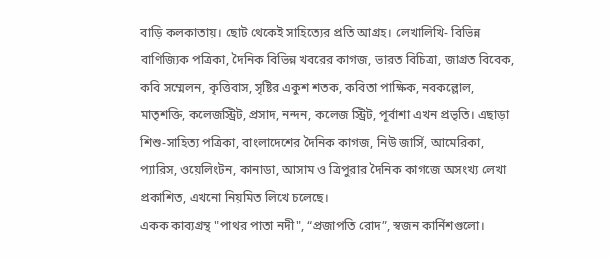বাড়ি কলকাতায়। ছোট থেকেই সাহিত্যের প্রতি আগ্রহ। লেখালিখি- বিভিন্ন বাণিজ্যিক পত্রিকা, দৈনিক বিভিন্ন খবরের কাগজ, ভারত বিচিত্রা, জাগ্রত বিবেক, কবি সম্মেলন, কৃত্তিবাস, সৃষ্টির একুশ শতক, কবিতা পাক্ষিক, নবকল্লোল, মাতৃশক্তি, কলেজস্ট্রিট, প্রসাদ, নন্দন, কলেজ স্ট্রিট, পূর্বাশা এখন প্রভৃতি। এছাড়া শিশু-সাহিত্য পত্রিকা, বাংলাদেশের দৈনিক কাগজ, নিউ জার্সি, আমেরিকা, প্যারিস, ওয়েলিংটন, কানাডা, আসাম ও ত্রিপুরার দৈনিক কাগজে অসংখ্য লেখা প্রকাশিত, এখনো নিয়মিত লিখে চলেছে।
একক কাব্যগ্রন্থ "পাথর পাতা নদী", “প্রজাপতি রোদ”, স্বজন কার্নিশগুলো।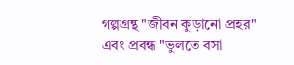গল্পগ্রন্থ "জীবন কুড়ানো প্রহর" এবং প্রবন্ধ "ভুলতে বসা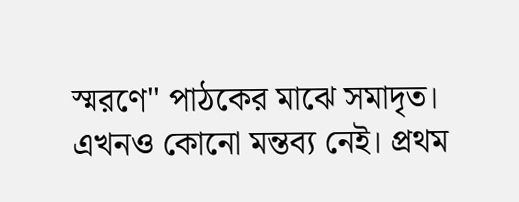স্মরণে" পাঠকের মাঝে সমাদৃত।
এখনও কোনো মন্তব্য নেই। প্রথম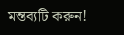মন্তব্যটি করুন!